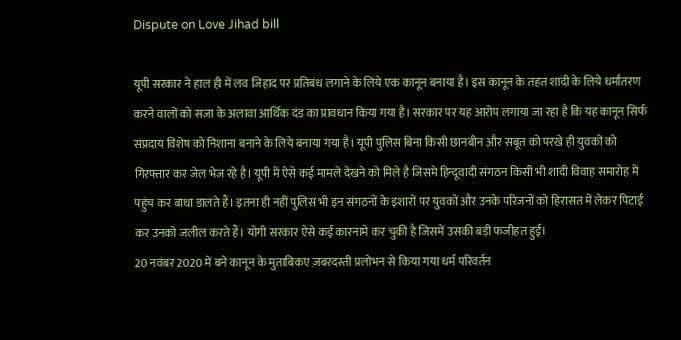Dispute on Love Jihad bill

यूपी सरकार ने हाल ही में लव जिहाद पर प्रतिबंध लगाने के लिये एक कानून बनाया है। इस कानून के तहत शादी के लिये धर्मांतरण करने वालों को सजा के अलावा आर्थिक दंड का प्रावधान किया गया है। सरकार पर यह आरोप लगाया जा रहा है कि यह कानून सिर्फ संप्रदाय विशेष को निशाना बनाने के लिये बनाया गया है। यूपी पुलिस बिना किसी छानबीन और सबूत को परखे ही युवकों को गिरफ्तार कर जेल भेज रहे है। यूपी में ऐसे कई मामले देखने को मिले है जिसमे हिन्दूवादी संगठन किसी भी शादी विवाह समारोह में पहुंच कर बाधा डालते हैं। इतना ही नहीं पुलिस भी इन संगठनों के इशारों पर युवकों और उनके परिजनों को हिरासत में लेकर पिटाई कर उनको जलील करते हैं। योगी सरकार ऐसे कई कारनामे कर चुकी है जिसमें उसकी बड़ी फजीहत हुई।
20 नवंबर 2020 में बने कानून के मुताबिकए ज़बरदस्ती प्रलोभन से किया गया धर्म परिवर्तन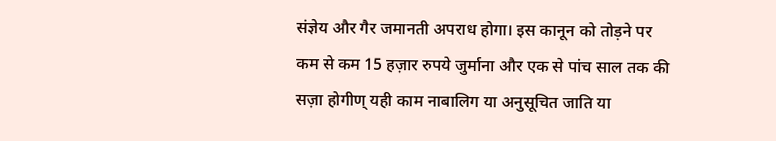संज्ञेय और गैर जमानती अपराध होगा। इस कानून को तोड़ने पर कम से कम 15 हज़ार रुपये जुर्माना और एक से पांच साल तक की सज़ा होगीण् यही काम नाबालिग या अनुसूचित जाति या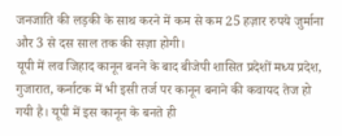जनजाति की लड़की के साथ करने में कम से कम 25 हज़ार रुपये जुर्माना और 3 से दस साल तक की सज़ा होगी।
यूपी में लव जिहाद कानून बनने के बाद बीजेपी शासित प्रदेशों मध्य प्रदेश, गुजारात, कर्नाटक में भी इसी तर्ज पर कानून बनाने की कवायद तेज हो गयी है। यूपी में इस कानून के बनते ही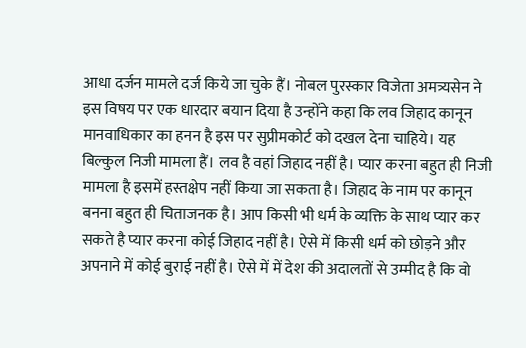आधा दर्जन मामले दर्ज किये जा चुके हैं। नोबल पुरस्कार विजेता अमत्र्यसेन ने इस विषय पर एक धारदार बयान दिया है उन्होंने कहा कि लव जिहाद कानून मानवाधिकार का हनन है इस पर सुप्रीमकोर्ट को दखल देना चाहिये। यह बिल्कुल निजी मामला हैं। लव है वहां जिहाद नहीं है। प्यार करना बहुत ही निजी मामला है इसमें हस्तक्षेप नहीं किया जा सकता है। जिहाद के नाम पर कानून बनना बहुत ही चिताजनक है। आप किसी भी धर्म के व्यक्ति के साथ प्यार कर सकते है प्यार करना कोई जिहाद नहीं है। ऐसे में किसी धर्म को छोड़ने और अपनाने में कोई बुराई नहीं है। ऐसे में में देश की अदालतों से उम्मीद है कि वो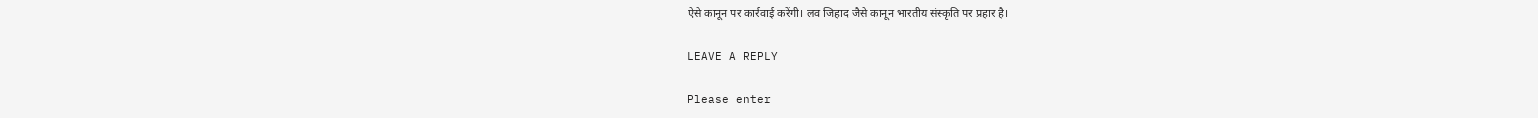ऐसे कानून पर कार्रवाई करेंगी। लव जिहाद जैसे कानून भारतीय संस्कृति पर प्रहार है।

LEAVE A REPLY

Please enter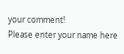your comment!
Please enter your name here